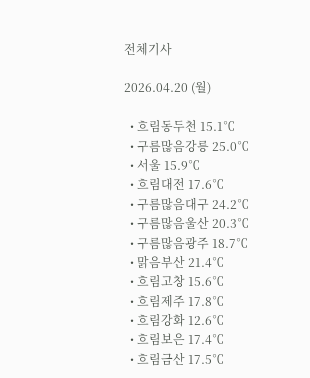전체기사

2026.04.20 (월)

  • 흐림동두천 15.1℃
  • 구름많음강릉 25.0℃
  • 서울 15.9℃
  • 흐림대전 17.6℃
  • 구름많음대구 24.2℃
  • 구름많음울산 20.3℃
  • 구름많음광주 18.7℃
  • 맑음부산 21.4℃
  • 흐림고창 15.6℃
  • 흐림제주 17.8℃
  • 흐림강화 12.6℃
  • 흐림보은 17.4℃
  • 흐림금산 17.5℃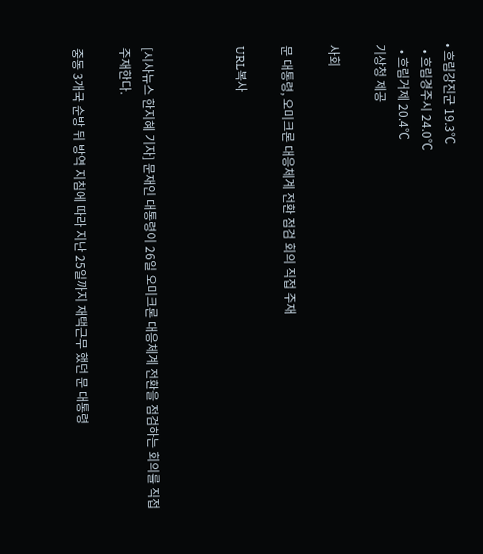• 흐림강진군 19.3℃
  • 흐림경주시 24.0℃
  • 흐림거제 20.4℃
기상청 제공

사회

문 대통령, 오미크론 대응체계 전환 점검 회의 직접 주재

URL복사



[시사뉴스 한지혜 기자] 문재인 대통령이 26일 오미크론 대응체계 전환을 점검하는 회의를 직접 주재한다.

중동 3개국 순방 뒤 방역 지침에 따라 지난 25일까지 재택근무 했던 문 대통령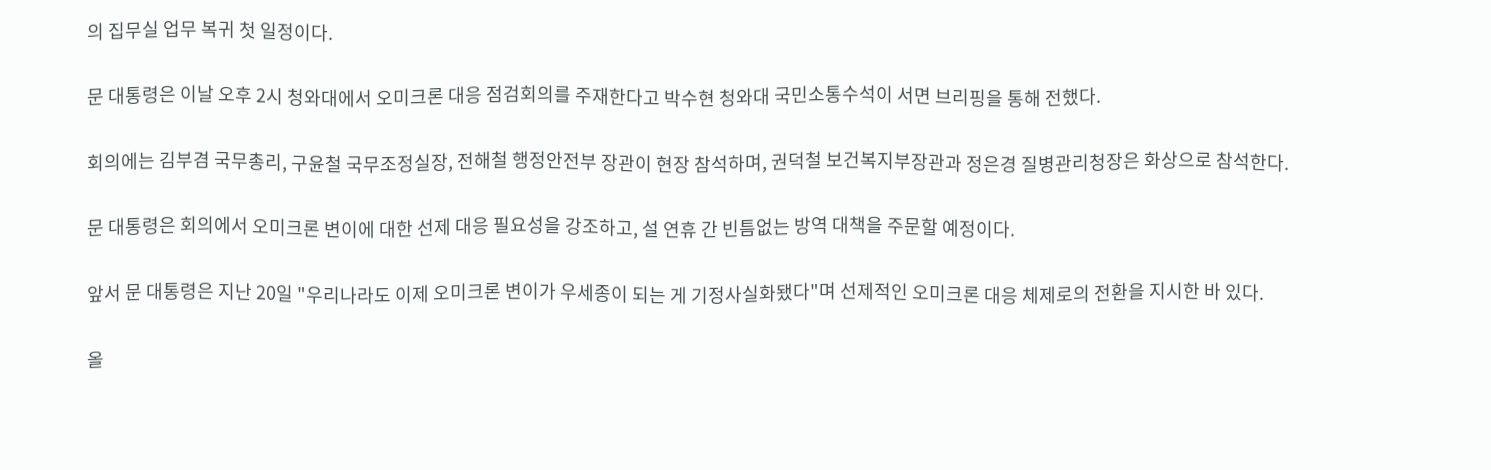의 집무실 업무 복귀 첫 일정이다.

문 대통령은 이날 오후 2시 청와대에서 오미크론 대응 점검회의를 주재한다고 박수현 청와대 국민소통수석이 서면 브리핑을 통해 전했다.

회의에는 김부겸 국무총리, 구윤철 국무조정실장, 전해철 행정안전부 장관이 현장 참석하며, 권덕철 보건복지부장관과 정은경 질병관리청장은 화상으로 참석한다.

문 대통령은 회의에서 오미크론 변이에 대한 선제 대응 필요성을 강조하고, 설 연휴 간 빈틈없는 방역 대책을 주문할 예정이다.

앞서 문 대통령은 지난 20일 "우리나라도 이제 오미크론 변이가 우세종이 되는 게 기정사실화됐다"며 선제적인 오미크론 대응 체제로의 전환을 지시한 바 있다.

올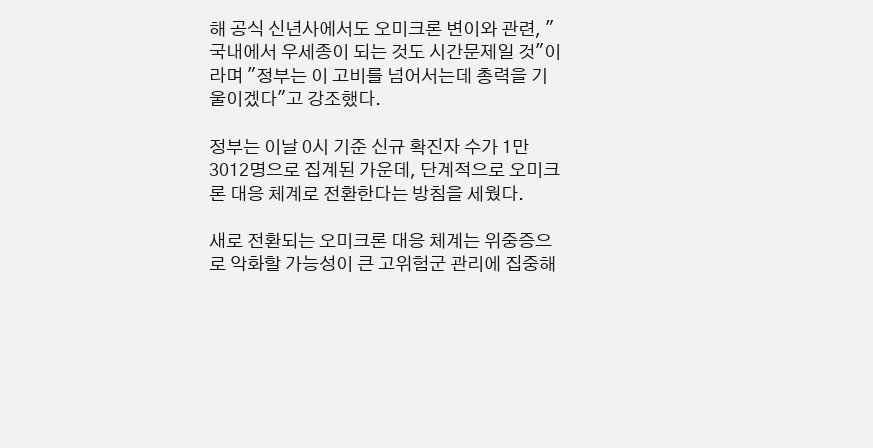해 공식 신년사에서도 오미크론 변이와 관련, "국내에서 우세종이 되는 것도 시간문제일 것"이라며 "정부는 이 고비를 넘어서는데 총력을 기울이겠다"고 강조했다.

정부는 이날 0시 기준 신규 확진자 수가 1만3012명으로 집계된 가운데, 단계적으로 오미크론 대응 체계로 전환한다는 방침을 세웠다.

새로 전환되는 오미크론 대응 체계는 위중증으로 악화할 가능성이 큰 고위험군 관리에 집중해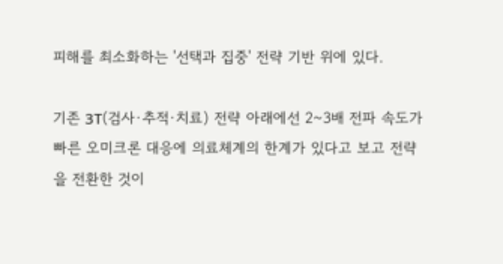피해를 최소화하는 '선택과 집중' 전략 기반 위에 있다.

기존 3T(검사·추적·치료) 전략 아래에선 2~3배 전파 속도가 빠른 오미크론 대응에 의료체계의 한계가 있다고 보고 전략을 전환한 것이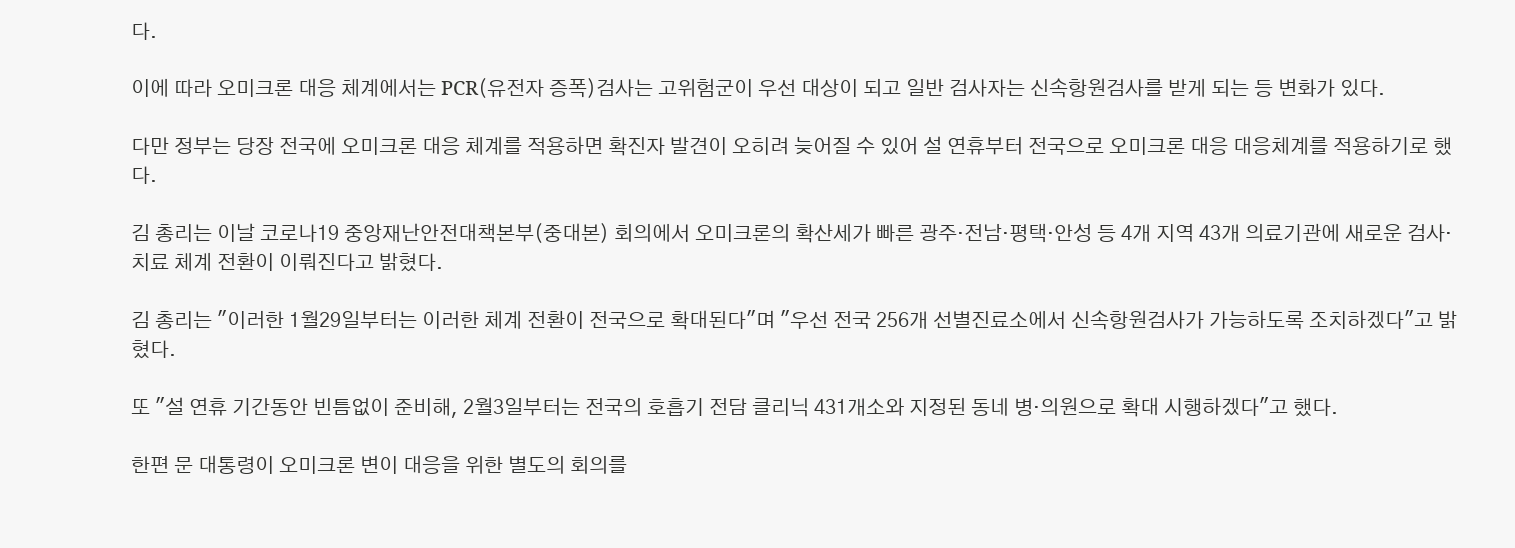다.

이에 따라 오미크론 대응 체계에서는 PCR(유전자 증폭)검사는 고위험군이 우선 대상이 되고 일반 검사자는 신속항원검사를 받게 되는 등 변화가 있다.

다만 정부는 당장 전국에 오미크론 대응 체계를 적용하면 확진자 발견이 오히려 늦어질 수 있어 설 연휴부터 전국으로 오미크론 대응 대응체계를 적용하기로 했다.

김 총리는 이날 코로나19 중앙재난안전대책본부(중대본) 회의에서 오미크론의 확산세가 빠른 광주·전남·평택·안성 등 4개 지역 43개 의료기관에 새로운 검사·치료 체계 전환이 이뤄진다고 밝혔다.

김 총리는 "이러한 1월29일부터는 이러한 체계 전환이 전국으로 확대된다"며 "우선 전국 256개 선별진료소에서 신속항원검사가 가능하도록 조치하겠다"고 밝혔다.

또 "설 연휴 기간동안 빈틈없이 준비해, 2월3일부터는 전국의 호흡기 전담 클리닉 431개소와 지정된 동네 병·의원으로 확대 시행하겠다"고 했다.

한편 문 대통령이 오미크론 변이 대응을 위한 별도의 회의를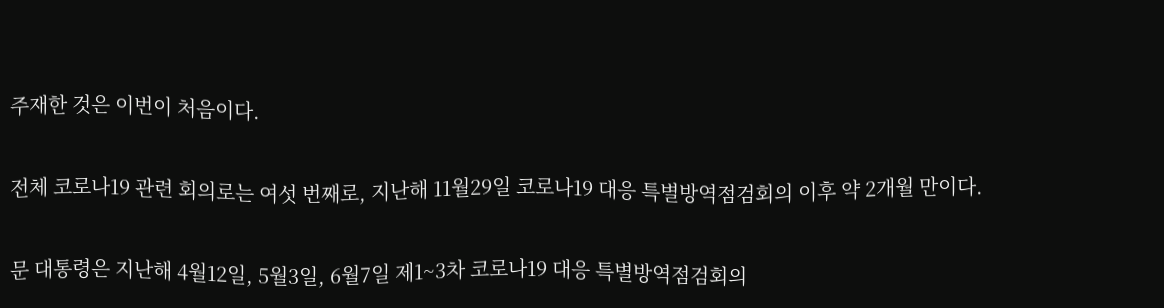주재한 것은 이번이 처음이다.

전체 코로나19 관련 회의로는 여섯 번째로, 지난해 11월29일 코로나19 대응 특별방역점검회의 이후 약 2개월 만이다.

문 대통령은 지난해 4월12일, 5월3일, 6월7일 제1~3차 코로나19 대응 특별방역점검회의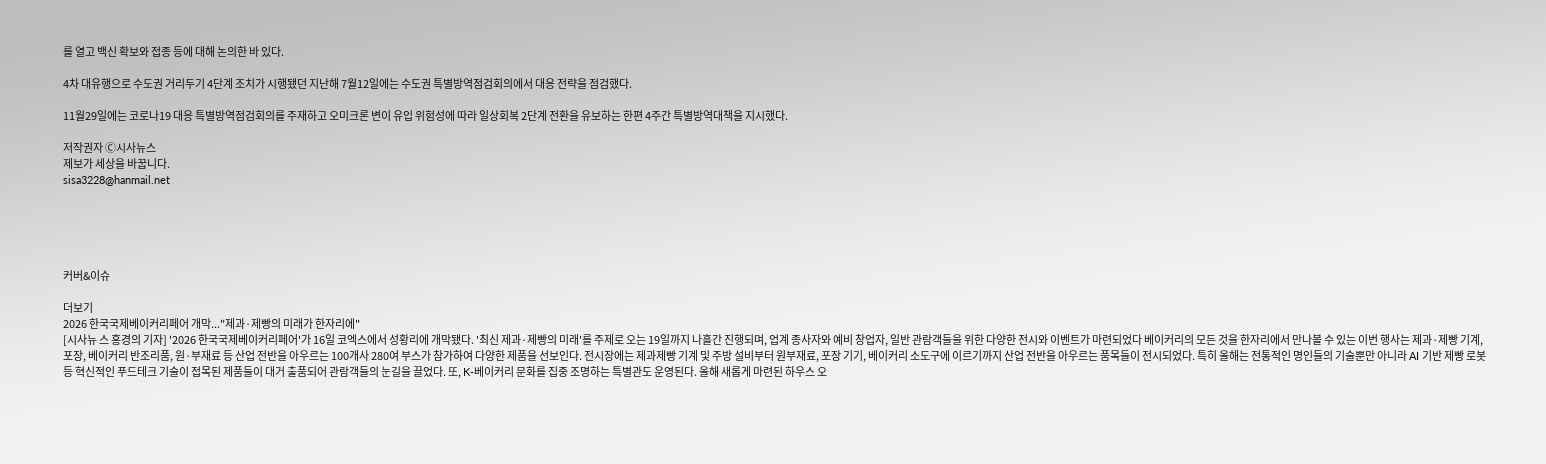를 열고 백신 확보와 접종 등에 대해 논의한 바 있다.

4차 대유행으로 수도권 거리두기 4단계 조치가 시행됐던 지난해 7월12일에는 수도권 특별방역점검회의에서 대응 전략을 점검했다.

11월29일에는 코로나19 대응 특별방역점검회의를 주재하고 오미크론 변이 유입 위험성에 따라 일상회복 2단계 전환을 유보하는 한편 4주간 특별방역대책을 지시했다.

저작권자 Ⓒ시사뉴스
제보가 세상을 바꿉니다.
sisa3228@hanmail.net





커버&이슈

더보기
2026 한국국제베이커리페어 개막..."제과·제빵의 미래가 한자리에"
[시사뉴 스 홍경의 기자] '2026 한국국제베이커리페어'가 16일 코엑스에서 성황리에 개막됐다. '최신 제과·제빵의 미래'를 주제로 오는 19일까지 나흘간 진행되며, 업계 종사자와 예비 창업자, 일반 관람객들을 위한 다양한 전시와 이벤트가 마련되었다 베이커리의 모든 것을 한자리에서 만나볼 수 있는 이번 행사는 제과·제빵 기계, 포장, 베이커리 반조리품, 원·부재료 등 산업 전반을 아우르는 100개사 280여 부스가 참가하여 다양한 제품을 선보인다. 전시장에는 제과제빵 기계 및 주방 설비부터 원부재료, 포장 기기, 베이커리 소도구에 이르기까지 산업 전반을 아우르는 품목들이 전시되었다. 특히 올해는 전통적인 명인들의 기술뿐만 아니라 AI 기반 제빵 로봇 등 혁신적인 푸드테크 기술이 접목된 제품들이 대거 출품되어 관람객들의 눈길을 끌었다. 또, K-베이커리 문화를 집중 조명하는 특별관도 운영된다. 올해 새롭게 마련된 하우스 오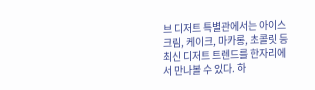브 디저트 특별관에서는 아이스크림, 케이크, 마카롱, 초콜릿 등 최신 디저트 트렌드를 한자리에서 만나볼 수 있다. 하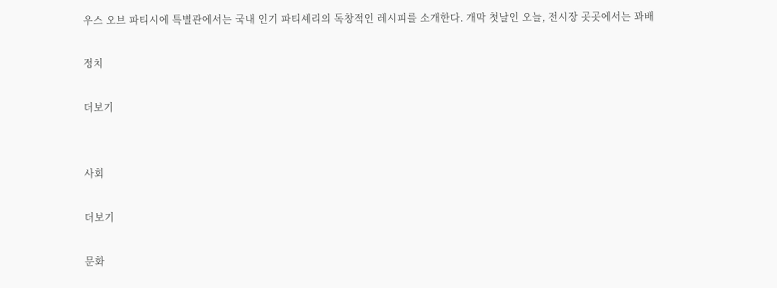우스 오브 파티시에 특별관에서는 국내 인기 파티셰리의 독창적인 레시피를 소개한다. 개막 첫날인 오늘, 전시장 곳곳에서는 꽈배

정치

더보기


사회

더보기

문화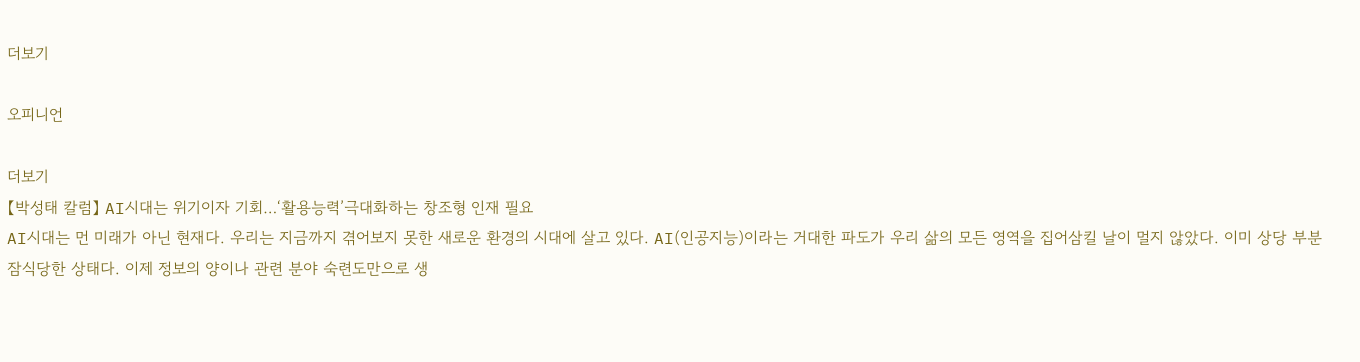더보기

오피니언

더보기
【박성태 칼럼】 AI시대는 위기이자 기회…‘활용능력’극대화하는 창조형 인재 필요
AI시대는 먼 미래가 아닌 현재다. 우리는 지금까지 겪어보지 못한 새로운 환경의 시대에 살고 있다. AI(인공지능)이라는 거대한 파도가 우리 삶의 모든 영역을 집어삼킬 날이 멀지 않았다. 이미 상당 부분 잠식당한 상태다. 이제 정보의 양이나 관련 분야 숙련도만으로 생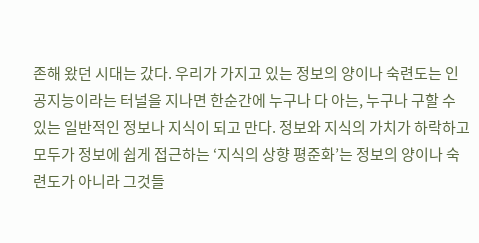존해 왔던 시대는 갔다. 우리가 가지고 있는 정보의 양이나 숙련도는 인공지능이라는 터널을 지나면 한순간에 누구나 다 아는, 누구나 구할 수 있는 일반적인 정보나 지식이 되고 만다. 정보와 지식의 가치가 하락하고 모두가 정보에 쉽게 접근하는 ‘지식의 상향 평준화’는 정보의 양이나 숙련도가 아니라 그것들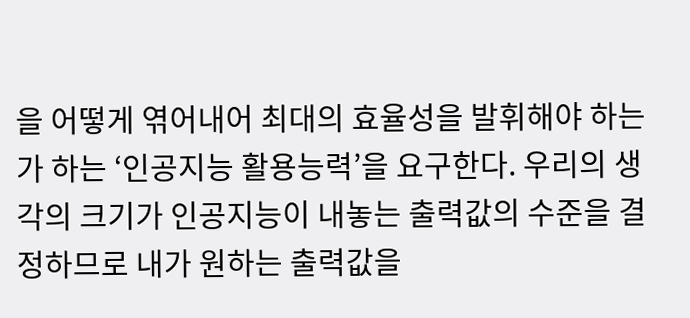을 어떻게 엮어내어 최대의 효율성을 발휘해야 하는가 하는 ‘인공지능 활용능력’을 요구한다. 우리의 생각의 크기가 인공지능이 내놓는 출력값의 수준을 결정하므로 내가 원하는 출력값을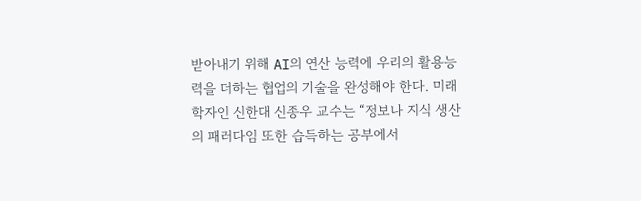받아내기 위해 AI의 연산 능력에 우리의 활용능력을 더하는 협업의 기술을 완성해야 한다. 미래학자인 신한대 신종우 교수는 “정보나 지식 생산의 패러다임 또한 습득하는 공부에서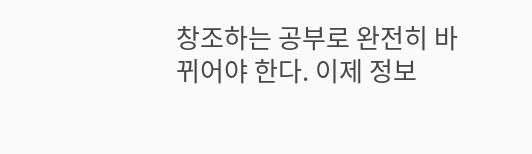창조하는 공부로 완전히 바뀌어야 한다. 이제 정보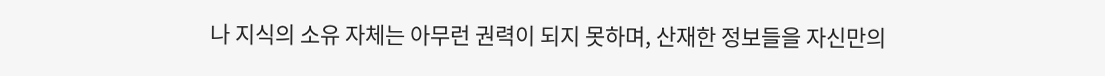나 지식의 소유 자체는 아무런 권력이 되지 못하며, 산재한 정보들을 자신만의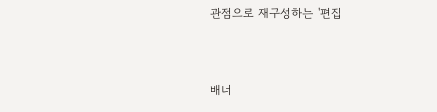관점으로 재구성하는 '편집


배너